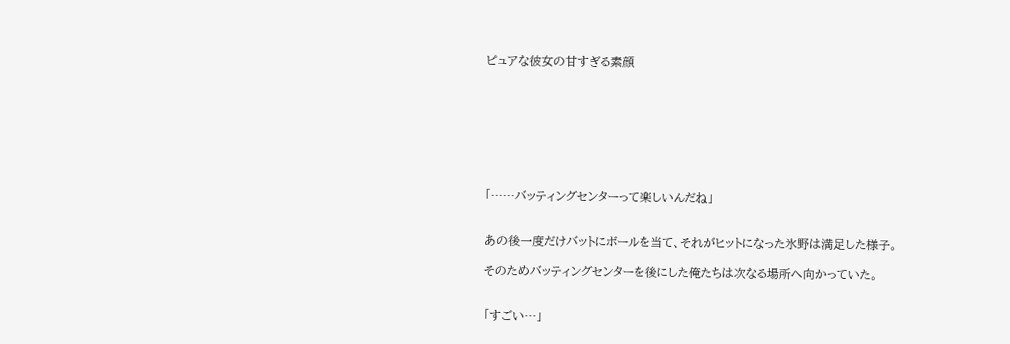ピュアな彼女の甘すぎる素顔








「……バッティングセンターって楽しいんだね」


あの後一度だけバットにボールを当て、それがヒットになった氷野は満足した様子。

そのためバッティングセンターを後にした俺たちは次なる場所へ向かっていた。


「すごい…」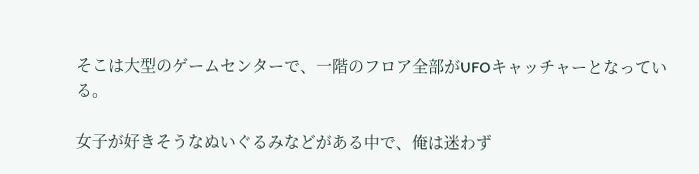そこは大型のゲームセンターで、一階のフロア全部がUFOキャッチャーとなっている。

女子が好きそうなぬいぐるみなどがある中で、俺は迷わず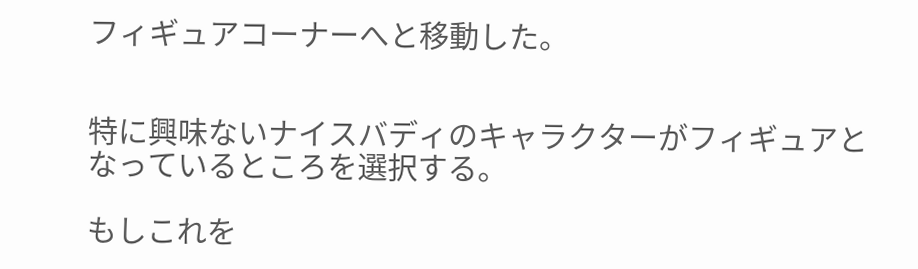フィギュアコーナーへと移動した。


特に興味ないナイスバディのキャラクターがフィギュアとなっているところを選択する。

もしこれを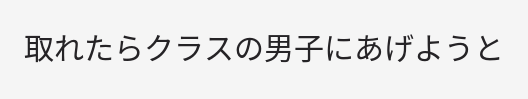取れたらクラスの男子にあげようと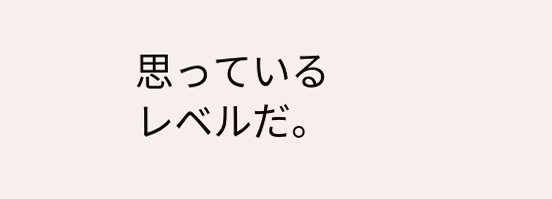思っているレベルだ。